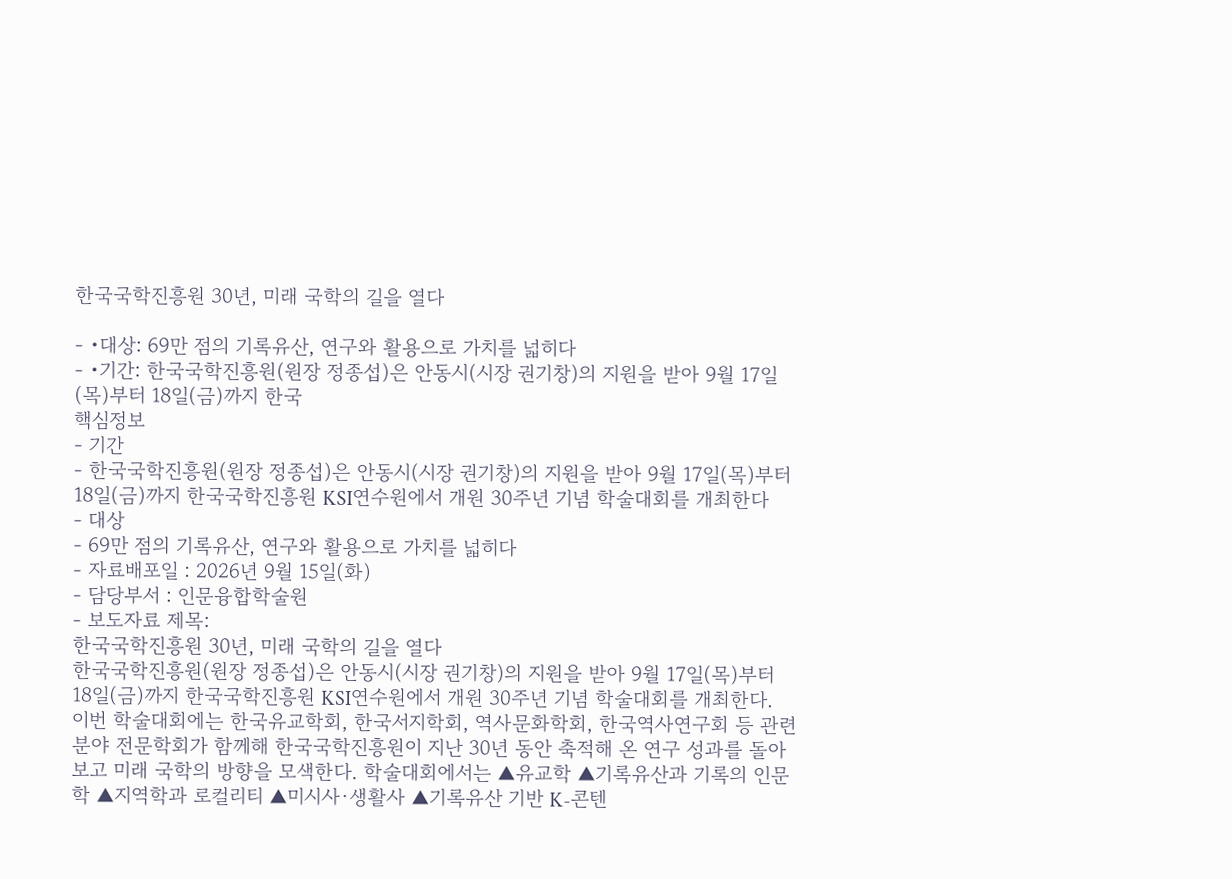한국국학진흥원 30년, 미래 국학의 길을 열다

- •대상: 69만 점의 기록유산, 연구와 활용으로 가치를 넓히다
- •기간: 한국국학진흥원(원장 정종섭)은 안동시(시장 권기창)의 지원을 받아 9월 17일(목)부터 18일(금)까지 한국
핵심정보
- 기간
- 한국국학진흥원(원장 정종섭)은 안동시(시장 권기창)의 지원을 받아 9월 17일(목)부터 18일(금)까지 한국국학진흥원 KSI연수원에서 개원 30주년 기념 학술대회를 개최한다
- 대상
- 69만 점의 기록유산, 연구와 활용으로 가치를 넓히다
- 자료배포일 : 2026년 9월 15일(화)
- 담당부서 : 인문융합학술원
- 보도자료 제목:
한국국학진흥원 30년, 미래 국학의 길을 열다
한국국학진흥원(원장 정종섭)은 안동시(시장 권기창)의 지원을 받아 9월 17일(목)부터 18일(금)까지 한국국학진흥원 KSI연수원에서 개원 30주년 기념 학술대회를 개최한다.
이번 학술대회에는 한국유교학회, 한국서지학회, 역사문화학회, 한국역사연구회 등 관련 분야 전문학회가 함께해 한국국학진흥원이 지난 30년 동안 축적해 온 연구 성과를 돌아보고 미래 국학의 방향을 모색한다. 학술대회에서는 ▲유교학 ▲기록유산과 기록의 인문학 ▲지역학과 로컬리티 ▲미시사·생활사 ▲기록유산 기반 K-콘텐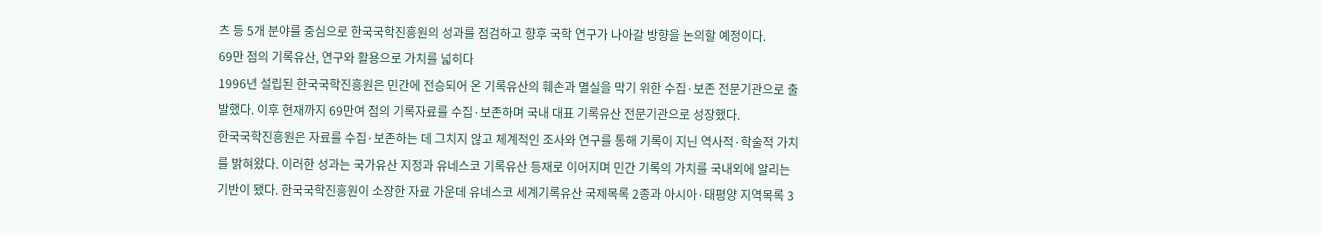츠 등 5개 분야를 중심으로 한국국학진흥원의 성과를 점검하고 향후 국학 연구가 나아갈 방향을 논의할 예정이다.
69만 점의 기록유산, 연구와 활용으로 가치를 넓히다
1996년 설립된 한국국학진흥원은 민간에 전승되어 온 기록유산의 훼손과 멸실을 막기 위한 수집·보존 전문기관으로 출발했다. 이후 현재까지 69만여 점의 기록자료를 수집·보존하며 국내 대표 기록유산 전문기관으로 성장했다.
한국국학진흥원은 자료를 수집·보존하는 데 그치지 않고 체계적인 조사와 연구를 통해 기록이 지닌 역사적·학술적 가치를 밝혀왔다. 이러한 성과는 국가유산 지정과 유네스코 기록유산 등재로 이어지며 민간 기록의 가치를 국내외에 알리는 기반이 됐다. 한국국학진흥원이 소장한 자료 가운데 유네스코 세계기록유산 국제목록 2종과 아시아·태평양 지역목록 3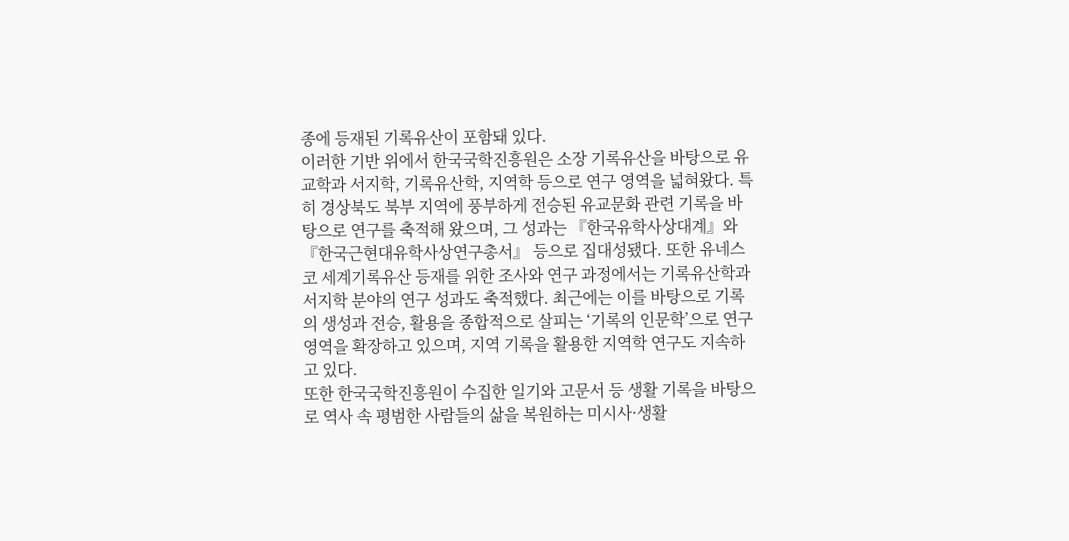종에 등재된 기록유산이 포함돼 있다.
이러한 기반 위에서 한국국학진흥원은 소장 기록유산을 바탕으로 유교학과 서지학, 기록유산학, 지역학 등으로 연구 영역을 넓혀왔다. 특히 경상북도 북부 지역에 풍부하게 전승된 유교문화 관련 기록을 바탕으로 연구를 축적해 왔으며, 그 성과는 『한국유학사상대계』와 『한국근현대유학사상연구총서』 등으로 집대성됐다. 또한 유네스코 세계기록유산 등재를 위한 조사와 연구 과정에서는 기록유산학과 서지학 분야의 연구 성과도 축적했다. 최근에는 이를 바탕으로 기록의 생성과 전승, 활용을 종합적으로 살피는 ‘기록의 인문학’으로 연구 영역을 확장하고 있으며, 지역 기록을 활용한 지역학 연구도 지속하고 있다.
또한 한국국학진흥원이 수집한 일기와 고문서 등 생활 기록을 바탕으로 역사 속 평범한 사람들의 삶을 복원하는 미시사·생활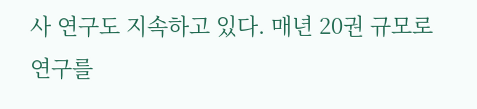사 연구도 지속하고 있다. 매년 20권 규모로 연구를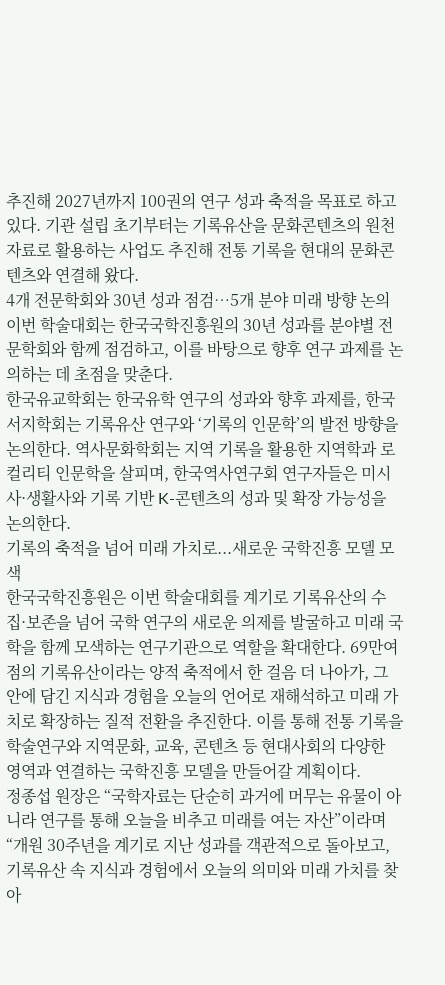추진해 2027년까지 100권의 연구 성과 축적을 목표로 하고 있다. 기관 설립 초기부터는 기록유산을 문화콘텐츠의 원천자료로 활용하는 사업도 추진해 전통 기록을 현대의 문화콘텐츠와 연결해 왔다.
4개 전문학회와 30년 성과 점검…5개 분야 미래 방향 논의
이번 학술대회는 한국국학진흥원의 30년 성과를 분야별 전문학회와 함께 점검하고, 이를 바탕으로 향후 연구 과제를 논의하는 데 초점을 맞춘다.
한국유교학회는 한국유학 연구의 성과와 향후 과제를, 한국서지학회는 기록유산 연구와 ‘기록의 인문학’의 발전 방향을 논의한다. 역사문화학회는 지역 기록을 활용한 지역학과 로컬리티 인문학을 살피며, 한국역사연구회 연구자들은 미시사·생활사와 기록 기반 K-콘텐츠의 성과 및 확장 가능성을 논의한다.
기록의 축적을 넘어 미래 가치로...새로운 국학진흥 모델 모색
한국국학진흥원은 이번 학술대회를 계기로 기록유산의 수집·보존을 넘어 국학 연구의 새로운 의제를 발굴하고 미래 국학을 함께 모색하는 연구기관으로 역할을 확대한다. 69만여 점의 기록유산이라는 양적 축적에서 한 걸음 더 나아가, 그 안에 담긴 지식과 경험을 오늘의 언어로 재해석하고 미래 가치로 확장하는 질적 전환을 추진한다. 이를 통해 전통 기록을 학술연구와 지역문화, 교육, 콘텐츠 등 현대사회의 다양한 영역과 연결하는 국학진흥 모델을 만들어갈 계획이다.
정종섭 원장은 “국학자료는 단순히 과거에 머무는 유물이 아니라 연구를 통해 오늘을 비추고 미래를 여는 자산”이라며 “개원 30주년을 계기로 지난 성과를 객관적으로 돌아보고, 기록유산 속 지식과 경험에서 오늘의 의미와 미래 가치를 찾아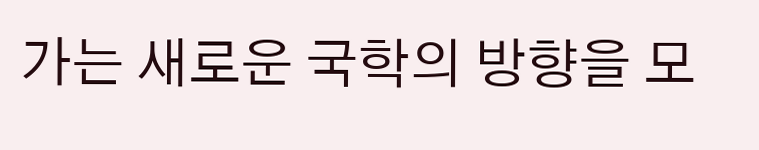가는 새로운 국학의 방향을 모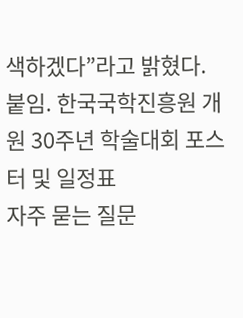색하겠다”라고 밝혔다.
붙임. 한국국학진흥원 개원 30주년 학술대회 포스터 및 일정표
자주 묻는 질문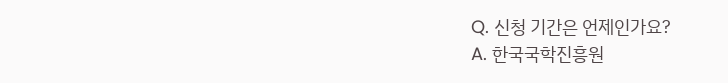Q. 신청 기간은 언제인가요?
A. 한국국학진흥원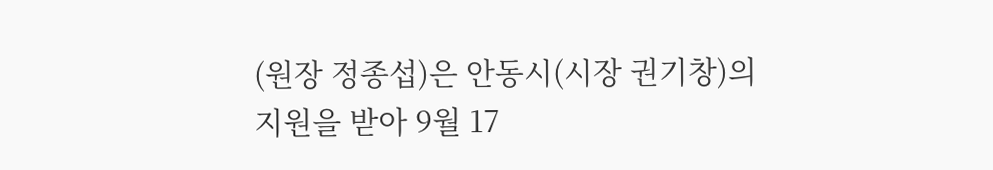(원장 정종섭)은 안동시(시장 권기창)의 지원을 받아 9월 17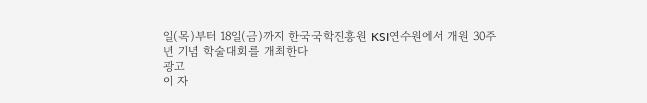일(목)부터 18일(금)까지 한국국학진흥원 KSI연수원에서 개원 30주년 기념 학술대회를 개최한다
광고
이 자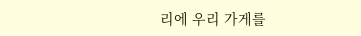리에 우리 가게를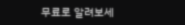무료로 알려보세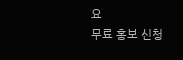요
무료 홍보 신청